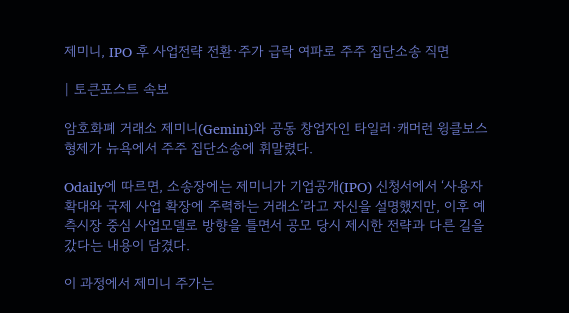제미니, IPO 후 사업전략 전환·주가 급락 여파로 주주 집단소송 직면

| 토큰포스트 속보

암호화폐 거래소 제미니(Gemini)와 공동 창업자인 타일러·캐머런 윙클보스 형제가 뉴욕에서 주주 집단소송에 휘말렸다.

Odaily에 따르면, 소송장에는 제미니가 기업공개(IPO) 신청서에서 ‘사용자 확대와 국제 사업 확장에 주력하는 거래소’라고 자신을 설명했지만, 이후 예측시장 중심 사업모델로 방향을 틀면서 공모 당시 제시한 전략과 다른 길을 갔다는 내용이 담겼다.

이 과정에서 제미니 주가는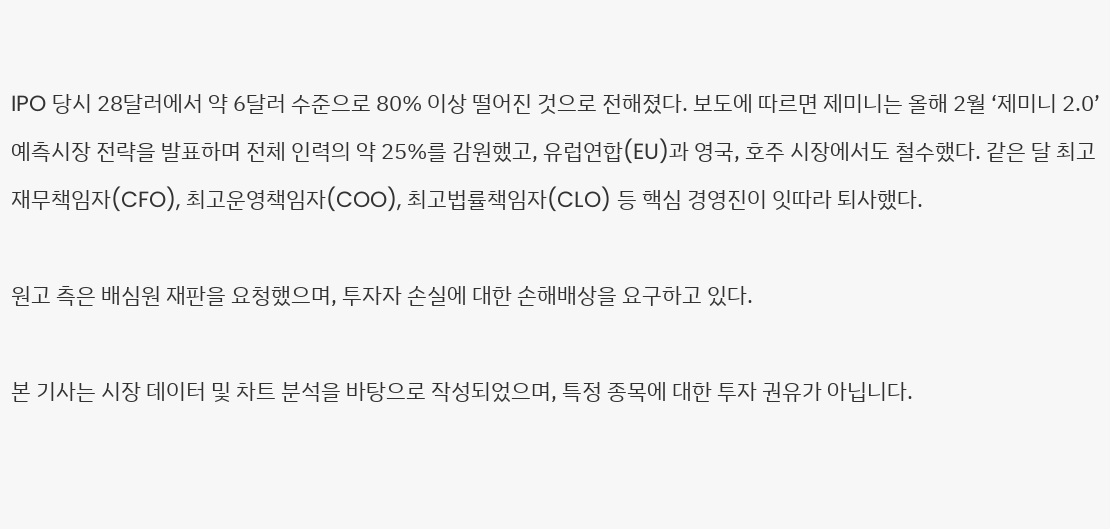IPO 당시 28달러에서 약 6달러 수준으로 80% 이상 떨어진 것으로 전해졌다. 보도에 따르면 제미니는 올해 2월 ‘제미니 2.0’ 예측시장 전략을 발표하며 전체 인력의 약 25%를 감원했고, 유럽연합(EU)과 영국, 호주 시장에서도 철수했다. 같은 달 최고재무책임자(CFO), 최고운영책임자(COO), 최고법률책임자(CLO) 등 핵심 경영진이 잇따라 퇴사했다.

원고 측은 배심원 재판을 요청했으며, 투자자 손실에 대한 손해배상을 요구하고 있다.

본 기사는 시장 데이터 및 차트 분석을 바탕으로 작성되었으며, 특정 종목에 대한 투자 권유가 아닙니다.